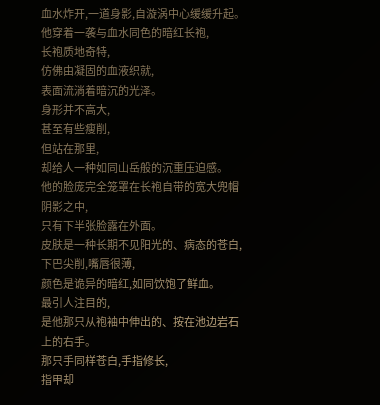血水炸开,一道身影,自漩涡中心缓缓升起。
他穿着一袭与血水同色的暗红长袍,
长袍质地奇特,
仿佛由凝固的血液织就,
表面流淌着暗沉的光泽。
身形并不高大,
甚至有些瘦削,
但站在那里,
却给人一种如同山岳般的沉重压迫感。
他的脸庞完全笼罩在长袍自带的宽大兜帽阴影之中,
只有下半张脸露在外面。
皮肤是一种长期不见阳光的、病态的苍白,
下巴尖削,嘴唇很薄,
颜色是诡异的暗红,如同饮饱了鲜血。
最引人注目的,
是他那只从袍袖中伸出的、按在池边岩石上的右手。
那只手同样苍白,手指修长,
指甲却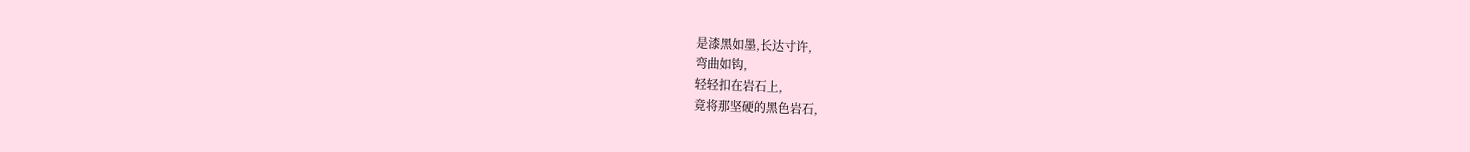是漆黑如墨,长达寸许,
弯曲如钩,
轻轻扣在岩石上,
竟将那坚硬的黑色岩石,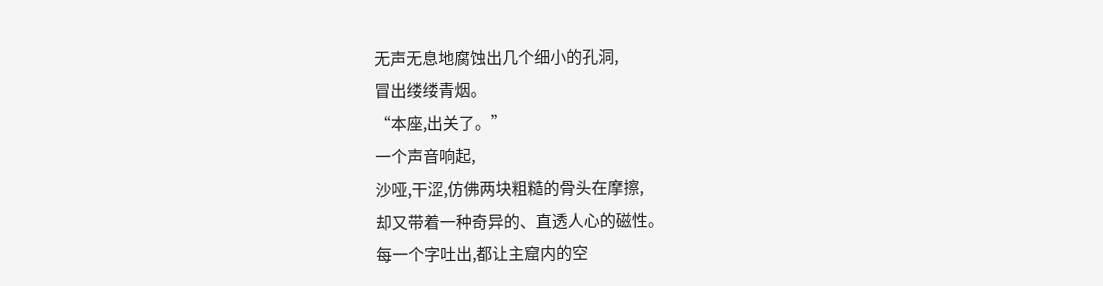无声无息地腐蚀出几个细小的孔洞,
冒出缕缕青烟。
“本座,出关了。”
一个声音响起,
沙哑,干涩,仿佛两块粗糙的骨头在摩擦,
却又带着一种奇异的、直透人心的磁性。
每一个字吐出,都让主窟内的空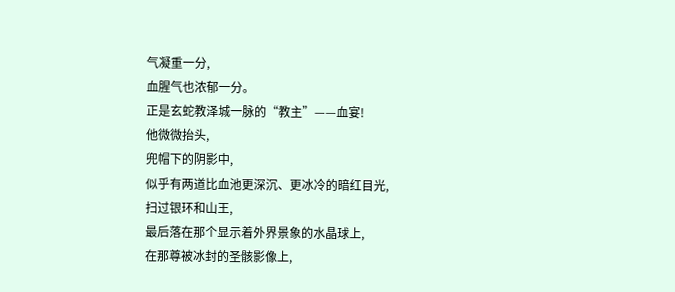气凝重一分,
血腥气也浓郁一分。
正是玄蛇教泽城一脉的“教主”——血宴!
他微微抬头,
兜帽下的阴影中,
似乎有两道比血池更深沉、更冰冷的暗红目光,
扫过银环和山王,
最后落在那个显示着外界景象的水晶球上,
在那尊被冰封的圣骸影像上,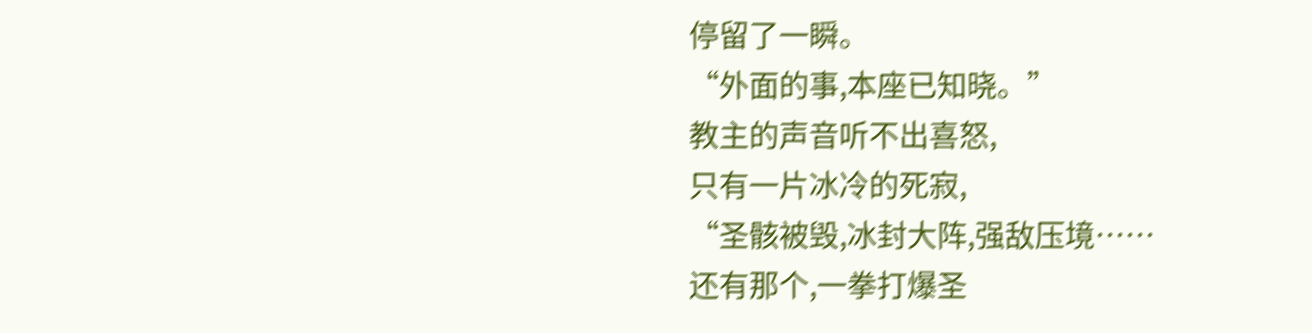停留了一瞬。
“外面的事,本座已知晓。”
教主的声音听不出喜怒,
只有一片冰冷的死寂,
“圣骸被毁,冰封大阵,强敌压境……
还有那个,一拳打爆圣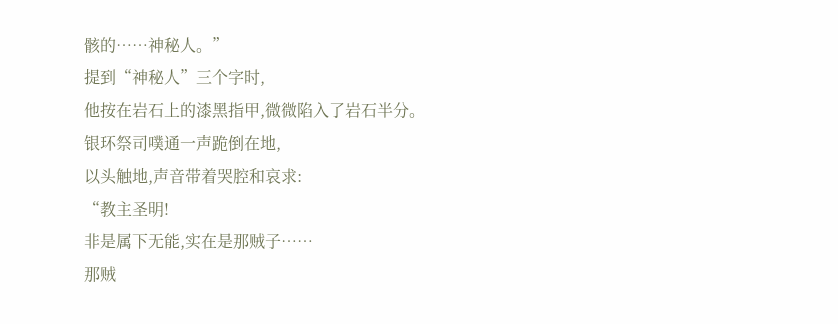骸的……神秘人。”
提到“神秘人”三个字时,
他按在岩石上的漆黑指甲,微微陷入了岩石半分。
银环祭司噗通一声跪倒在地,
以头触地,声音带着哭腔和哀求:
“教主圣明!
非是属下无能,实在是那贼子……
那贼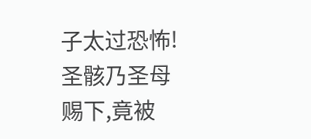子太过恐怖!
圣骸乃圣母赐下,竟被